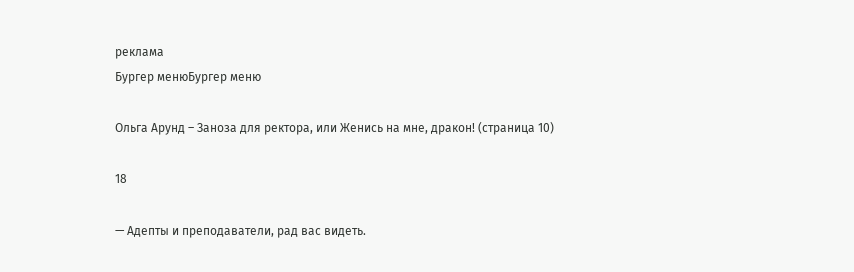реклама
Бургер менюБургер меню

Ольга Арунд – Заноза для ректора, или Женись на мне, дракон! (страница 10)

18

— Адепты и преподаватели, рад вас видеть.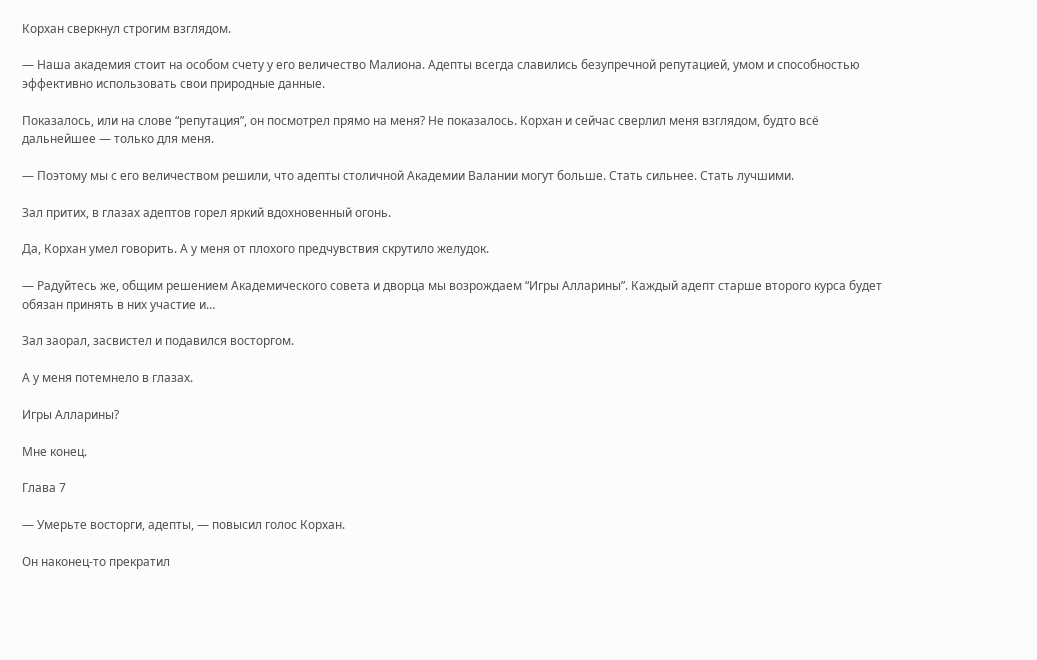Корхан сверкнул строгим взглядом.

— Наша академия стоит на особом счету у его величество Малиона. Адепты всегда славились безупречной репутацией, умом и способностью эффективно использовать свои природные данные.

Показалось, или на слове “репутация”, он посмотрел прямо на меня? Не показалось. Корхан и сейчас сверлил меня взглядом, будто всё дальнейшее — только для меня.

— Поэтому мы с его величеством решили, что адепты столичной Академии Валании могут больше. Стать сильнее. Стать лучшими.

Зал притих, в глазах адептов горел яркий вдохновенный огонь.

Да, Корхан умел говорить. А у меня от плохого предчувствия скрутило желудок.

— Радуйтесь же, общим решением Академического совета и дворца мы возрождаем “Игры Алларины”. Каждый адепт старше второго курса будет обязан принять в них участие и…

Зал заорал, засвистел и подавился восторгом.

А у меня потемнело в глазах.

Игры Алларины?

Мне конец.

Глава 7

— Умерьте восторги, адепты, — повысил голос Корхан.

Он наконец-то прекратил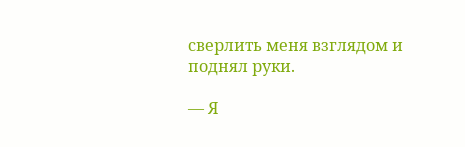сверлить меня взглядом и поднял руки.

— Я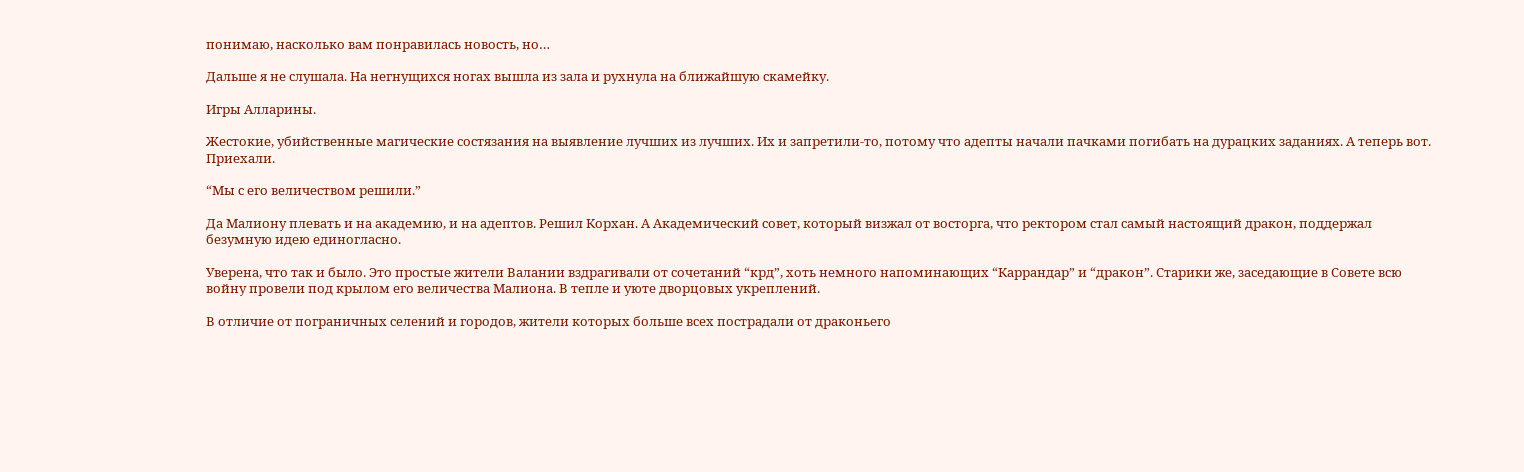понимаю, насколько вам понравилась новость, но…

Дальше я не слушала. На негнущихся ногах вышла из зала и рухнула на ближайшую скамейку.

Игры Алларины.

Жестокие, убийственные магические состязания на выявление лучших из лучших. Их и запретили-то, потому что адепты начали пачками погибать на дурацких заданиях. А теперь вот. Приехали.

“Мы с его величеством решили.”

Да Малиону плевать и на академию, и на адептов. Решил Корхан. А Академический совет, который визжал от восторга, что ректором стал самый настоящий дракон, поддержал безумную идею единогласно.

Уверена, что так и было. Это простые жители Валании вздрагивали от сочетаний “крд”, хоть немного напоминающих “Каррандар” и “дракон”. Старики же, заседающие в Совете всю войну провели под крылом его величества Малиона. В тепле и уюте дворцовых укреплений.

В отличие от пограничных селений и городов, жители которых больше всех пострадали от драконьего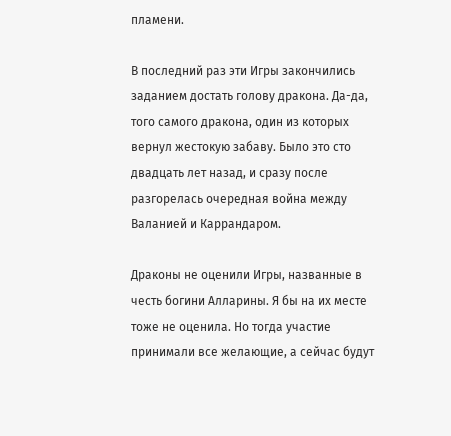пламени.

В последний раз эти Игры закончились заданием достать голову дракона. Да-да, того самого дракона, один из которых вернул жестокую забаву. Было это сто двадцать лет назад, и сразу после разгорелась очередная война между Валанией и Каррандаром.

Драконы не оценили Игры, названные в честь богини Алларины. Я бы на их месте тоже не оценила. Но тогда участие принимали все желающие, а сейчас будут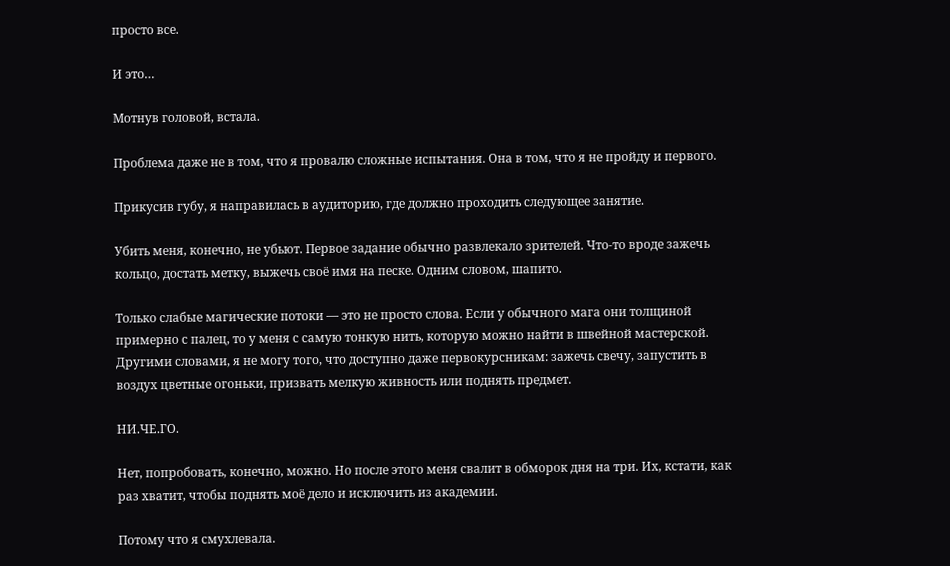просто все.

И это…

Мотнув головой, встала.

Проблема даже не в том, что я провалю сложные испытания. Она в том, что я не пройду и первого.

Прикусив губу, я направилась в аудиторию, где должно проходить следующее занятие.

Убить меня, конечно, не убьют. Первое задание обычно развлекало зрителей. Что-то вроде зажечь кольцо, достать метку, выжечь своё имя на песке. Одним словом, шапито.

Только слабые магические потоки — это не просто слова. Если у обычного мага они толщиной примерно с палец, то у меня с самую тонкую нить, которую можно найти в швейной мастерской. Другими словами, я не могу того, что доступно даже первокурсникам: зажечь свечу, запустить в воздух цветные огоньки, призвать мелкую живность или поднять предмет.

НИ.ЧЕ.ГО.

Нет, попробовать, конечно, можно. Но после этого меня свалит в обморок дня на три. Их, кстати, как раз хватит, чтобы поднять моё дело и исключить из академии.

Потому что я смухлевала.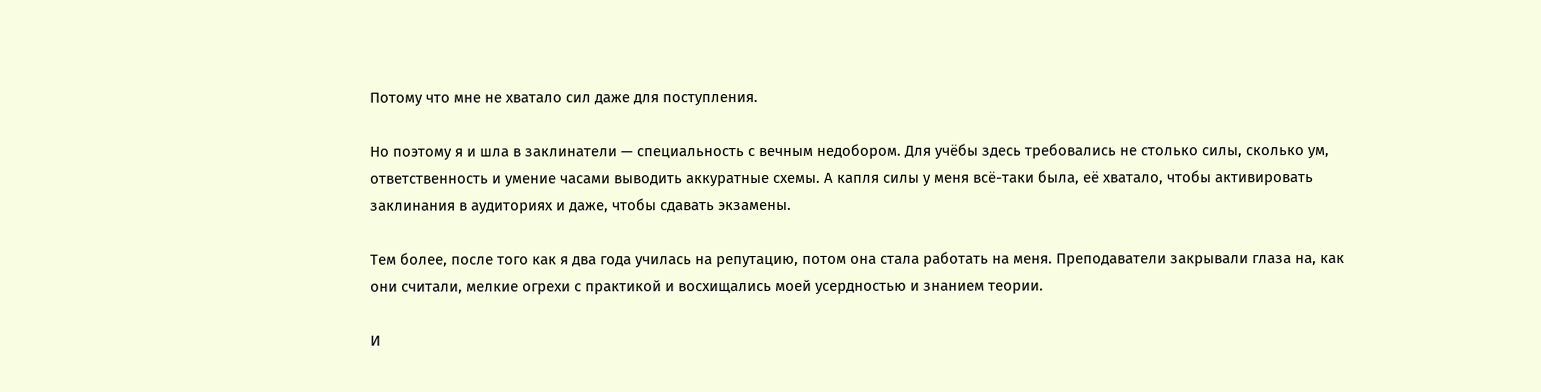Потому что мне не хватало сил даже для поступления.

Но поэтому я и шла в заклинатели — специальность с вечным недобором. Для учёбы здесь требовались не столько силы, сколько ум, ответственность и умение часами выводить аккуратные схемы. А капля силы у меня всё-таки была, её хватало, чтобы активировать заклинания в аудиториях и даже, чтобы сдавать экзамены.

Тем более, после того как я два года училась на репутацию, потом она стала работать на меня. Преподаватели закрывали глаза на, как они считали, мелкие огрехи с практикой и восхищались моей усердностью и знанием теории.

И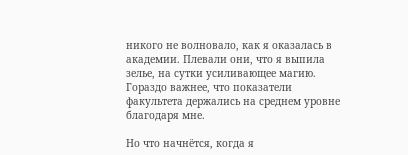никого не волновало, как я оказалась в академии. Плевали они, что я выпила зелье, на сутки усиливающее магию. Гораздо важнее, что показатели факультета держались на среднем уровне благодаря мне.

Но что начнётся, когда я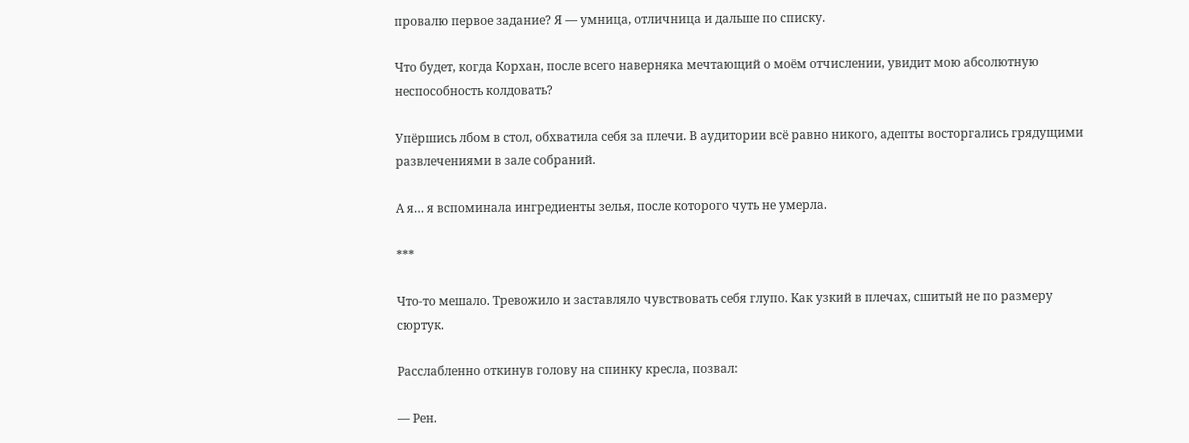провалю первое задание? Я — умница, отличница и дальше по списку.

Что будет, когда Корхан, после всего наверняка мечтающий о моём отчислении, увидит мою абсолютную неспособность колдовать?

Упёршись лбом в стол, обхватила себя за плечи. В аудитории всё равно никого, адепты восторгались грядущими развлечениями в зале собраний.

А я… я вспоминала ингредиенты зелья, после которого чуть не умерла.

***

Что-то мешало. Тревожило и заставляло чувствовать себя глупо. Как узкий в плечах, сшитый не по размеру сюртук.

Расслабленно откинув голову на спинку кресла, позвал:

— Рен.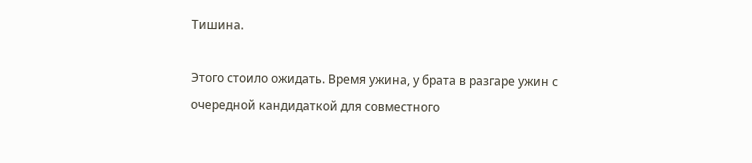Тишина.

Этого стоило ожидать. Время ужина, у брата в разгаре ужин с очередной кандидаткой для совместного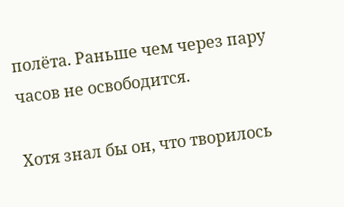полёта. Раньше чем через пару часов не освободится.

Хотя знал бы он, что творилось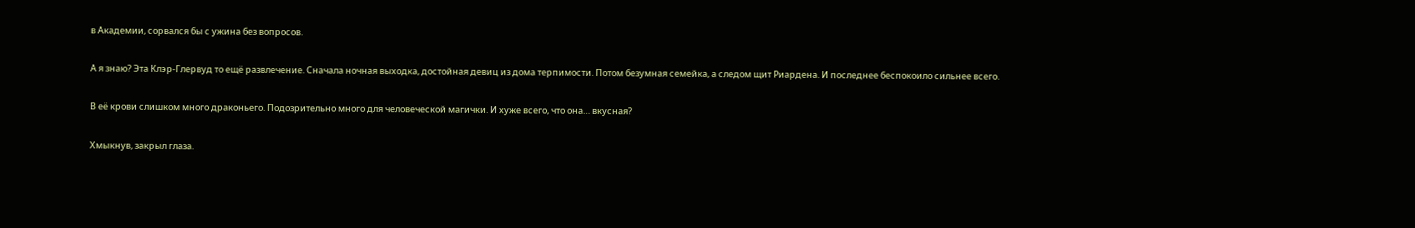в Академии, сорвался бы с ужина без вопросов.

А я знаю? Эта Клэр-Глервуд то ещё развлечение. Сначала ночная выходка, достойная девиц из дома терпимости. Потом безумная семейка, а следом щит Риардена. И последнее беспокоило сильнее всего.

В её крови слишком много драконьего. Подозрительно много для человеческой магички. И хуже всего, что она… вкусная?

Хмыкнув, закрыл глаза.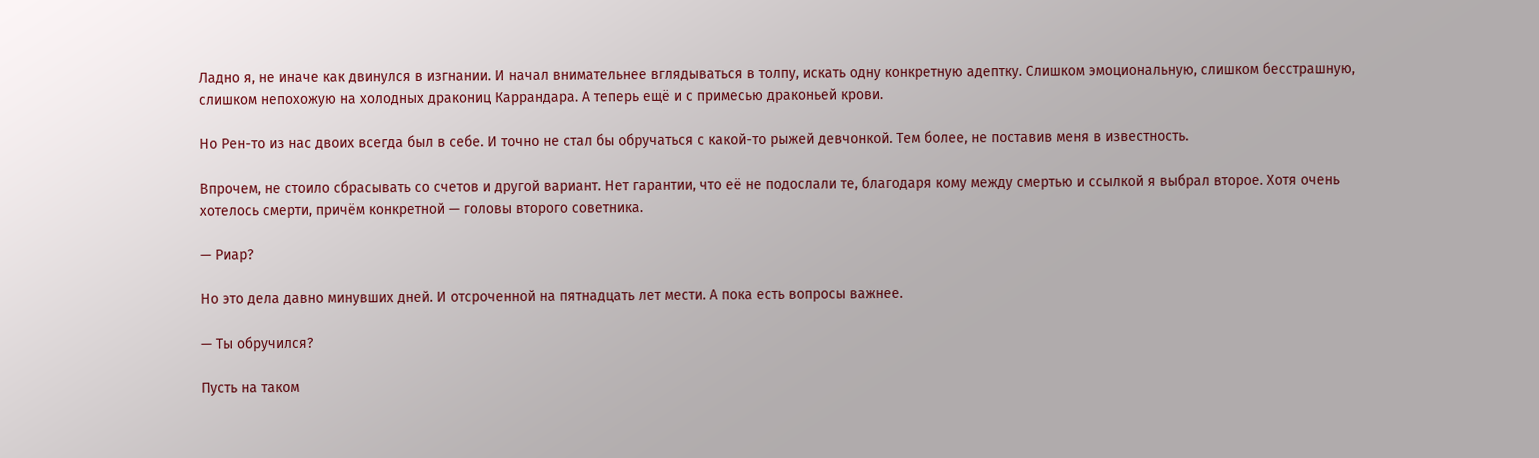Ладно я, не иначе как двинулся в изгнании. И начал внимательнее вглядываться в толпу, искать одну конкретную адептку. Слишком эмоциональную, слишком бесстрашную, слишком непохожую на холодных дракониц Каррандара. А теперь ещё и с примесью драконьей крови.

Но Рен-то из нас двоих всегда был в себе. И точно не стал бы обручаться с какой-то рыжей девчонкой. Тем более, не поставив меня в известность.

Впрочем, не стоило сбрасывать со счетов и другой вариант. Нет гарантии, что её не подослали те, благодаря кому между смертью и ссылкой я выбрал второе. Хотя очень хотелось смерти, причём конкретной — головы второго советника.

— Риар?

Но это дела давно минувших дней. И отсроченной на пятнадцать лет мести. А пока есть вопросы важнее.

— Ты обручился?

Пусть на таком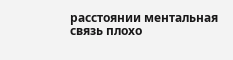расстоянии ментальная связь плохо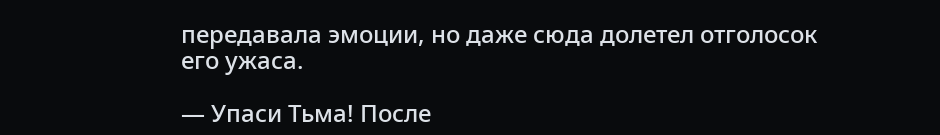передавала эмоции, но даже сюда долетел отголосок его ужаса.

— Упаси Тьма! После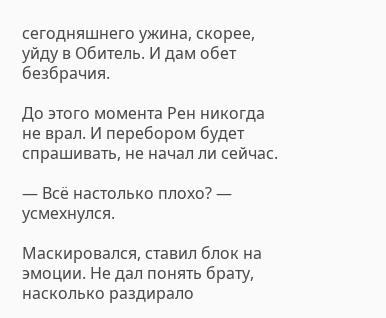сегодняшнего ужина, скорее, уйду в Обитель. И дам обет безбрачия.

До этого момента Рен никогда не врал. И перебором будет спрашивать, не начал ли сейчас.

— Всё настолько плохо? — усмехнулся.

Маскировался, ставил блок на эмоции. Не дал понять брату, насколько раздирало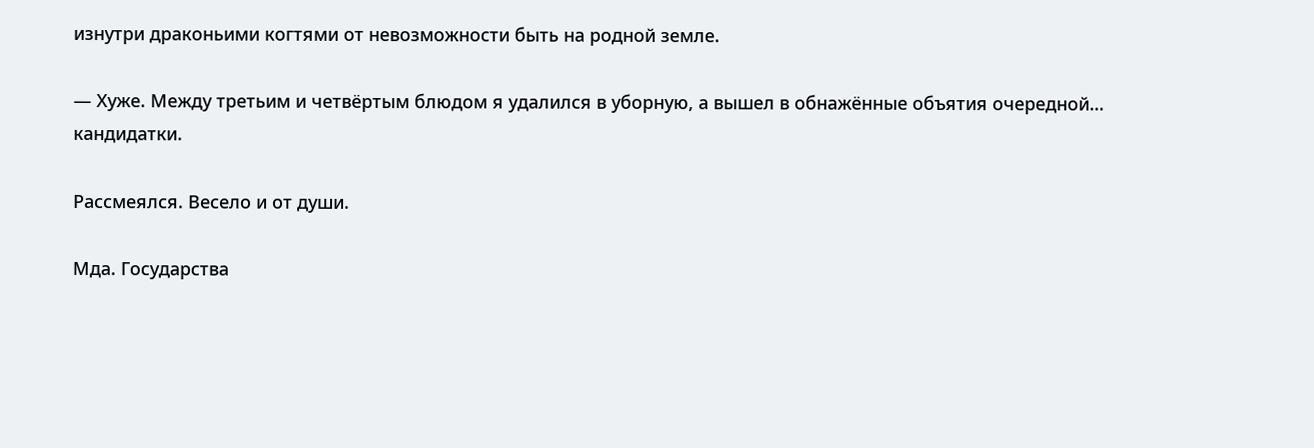изнутри драконьими когтями от невозможности быть на родной земле.

— Хуже. Между третьим и четвёртым блюдом я удалился в уборную, а вышел в обнажённые объятия очередной… кандидатки.

Рассмеялся. Весело и от души.

Мда. Государства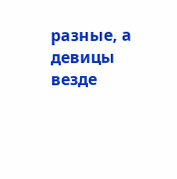разные, а девицы везде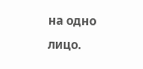на одно лицо.